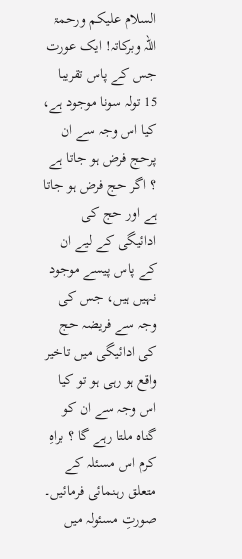السلام علیکم ورحمۃ اللہ وبرکاتہ! ایک عورت جس کے پاس تقریبا 15 تولہ سونا موجود ہے، کیا اس وجہ سے ان پرحج فرض ہو جاتا ہے ؟ اگر حج فرض ہو جاتا ہے اور حج کی ادائیگی کے لیے ان کے پاس پیسے موجود نہیں ہیں، جس کی وجہ سے فریضہ حج کی ادائیگی میں تاخیر واقع ہو رہی ہو تو کیا اس وجہ سے ان کو گناہ ملتا رہے گا ؟ براہِ کرم اس مسئلہ کے متعلق رہنمائی فرمائیں۔
صورتِ مسئولہ میں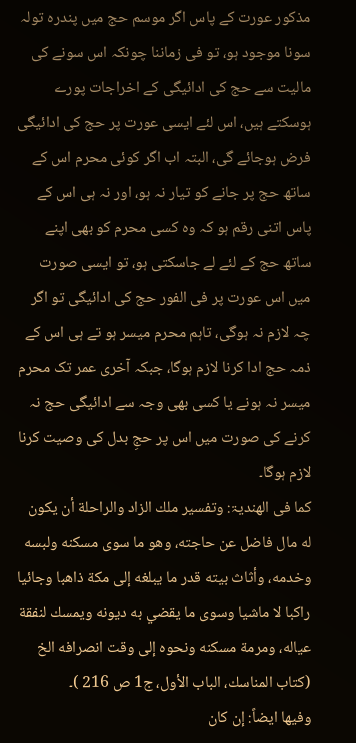مذکور عورت کے پاس اگر موسم حج میں پندرہ تولہ سونا موجود ہو، تو فی زماننا چونکہ اس سونے کی مالیت سے حج کی ادائیگی کے اخراجات پورے ہوسکتے ہیں، اس لئے ایسی عورت پر حج کی ادائیگی فرض ہوجائے گی، البتہ اب اگر کوئی محرم اس کے ساتھ حج پر جانے کو تیار نہ ہو، اور نہ ہی اس کے پاس اتنی رقم ہو کہ وہ کسی محرم کو بھی اپنے ساتھ حج کے لئے لے جاسکتی ہو، تو ایسی صورت میں اس عورت پر فی الفور حج کی ادائیگی تو اگر چہ لازم نہ ہوگی، تاہم محرم میسر ہو تے ہی اس کے ذمہ حج ادا کرنا لازم ہوگا، جبکہ آخری عمر تک محرم میسر نہ ہونے یا کسی بھی وجہ سے ادائیگی حج نہ کرنے کی صورت میں اس پر حجِ بدل کی وصیت کرنا لازم ہوگا۔
کما فی الھندیۃ: وتفسير ملك الزاد والراحلة أن يكون له مال فاضل عن حاجته، وهو ما سوى مسكنه ولبسه وخدمه، وأثاث بيته قدر ما يبلغه إلى مكة ذاهبا وجائيا راكبا لا ماشيا وسوى ما يقضي به ديونه ويمسك لنفقة عياله، ومرمة مسكنه ونحوه إلى وقت انصرافه الخ (كتاب المناسك، الباب الأول، ج1 ص 216 )۔
وفیھا ایضاً: إن كان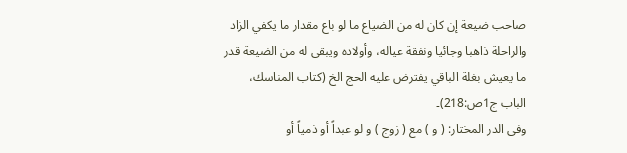صاحب ضيعة إن كان له من الضياع ما لو باع مقدار ما يكفي الزاد والراحلة ذاهبا وجائيا ونفقة عياله، وأولاده ويبقى له من الضيعة قدر ما يعيش بغلة الباقي يفترض عليه الحج الخ (كتاب المناسك، الباب ج1ص:218)۔
وفی الدر المختار: ( و ) مع ( زوج ) و لو عبداً أو ذمیاً أو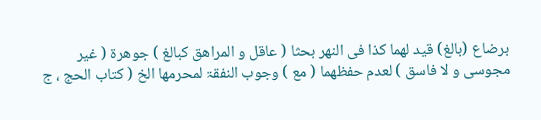برضاع (بالغ) قید لھما کذا فی النھر بحثا ( عاقل و المراھق کبالغ ) جوھرۃ ( غیر مجوسی و لا فاسق ) لعدم حفظھما ( مع ) وجوب النفقۃ لمحرمھا الخ ( کتاب الحج ، ج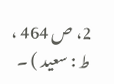2، ص 464 ، ط : سعید ) ۔